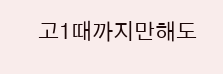고1때까지만해도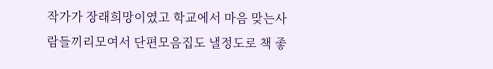작가가 장래희망이였고 학교에서 마음 맞는사람들끼리모여서 단편모음집도 낼정도로 책 좋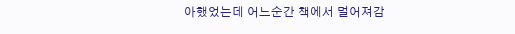아했었는데 어느순간 책에서 멀어져감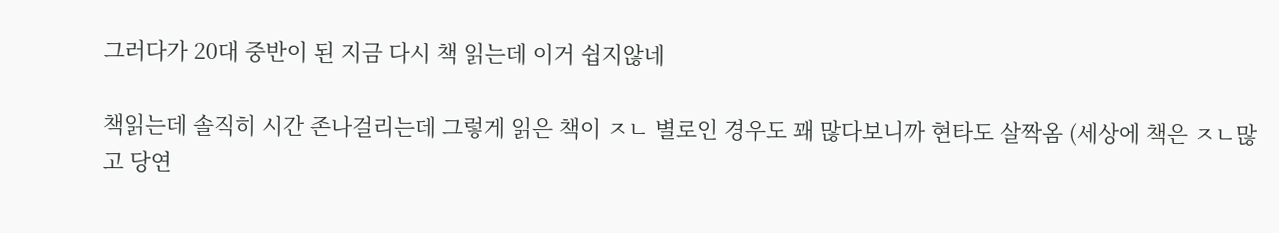그러다가 20대 중반이 된 지금 다시 책 읽는데 이거 쉽지않네

책읽는데 솔직히 시간 존나걸리는데 그렇게 읽은 책이 ㅈㄴ 별로인 경우도 꽤 많다보니까 현타도 살짝옴 (세상에 책은 ㅈㄴ많고 당연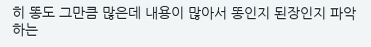히 똥도 그만큼 많은데 내용이 많아서 똥인지 된장인지 파악하는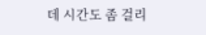데 시간도 좀 걸리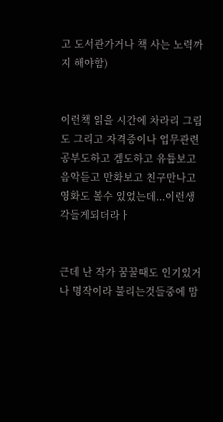고 도서관가거나 책 사는 노력까지 해야함)


이런책 읽을 시간에 차라리 그림도 그리고 자격증이나 업무관련 공부도하고 겜도하고 유튭보고 음악듣고 만화보고 친구만나고 영화도 볼수 있었는데...이런생각들게되더라ㅏ


근데 난 작가 꿈꿀때도 인기있거나 명작이라 불리는것들중에 맘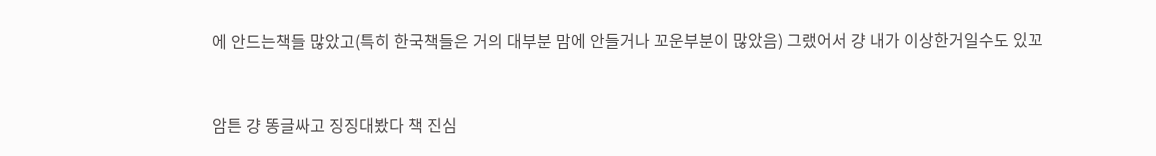에 안드는책들 많았고(특히 한국책들은 거의 대부분 맘에 안들거나 꼬운부분이 많았음) 그랬어서 걍 내가 이상한거일수도 있꼬


암튼 걍 똥글싸고 징징대봤다 책 진심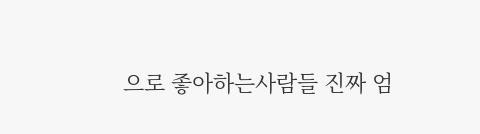으로 좋아하는사람들 진짜 엄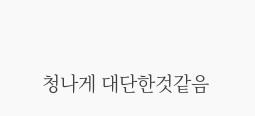청나게 대단한것같음